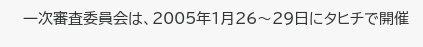一次審査委員会は、2005年1月26〜29日にタヒチで開催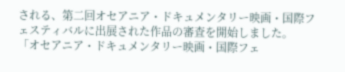される、第二回オセアニア・ドキュメンタリー映画・国際フェスティバルに出展された作品の審査を開始しました。
「オセアニア・ドキュメンタリー映画・国際フェ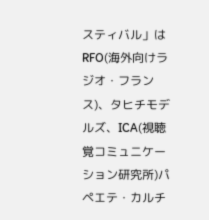スティバル」はRFO(海外向けラジオ・フランス)、タヒチモデルズ、ICA(視聴覚コミュニケーション研究所)パペエテ・カルチ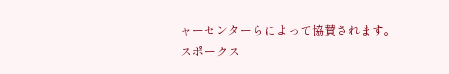ャーセンターらによって協賛されます。
スポークス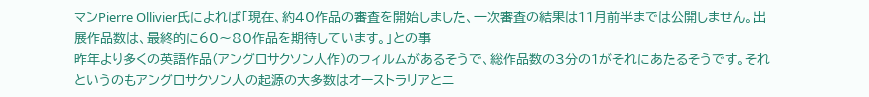マンPierre Ollivier氏によれば「現在、約40作品の審査を開始しました、一次審査の結果は11月前半までは公開しません。出展作品数は、最終的に60〜80作品を期待しています。」との事
昨年より多くの英語作品(アングロサクソン人作)のフィルムがあるそうで、総作品数の3分の1がそれにあたるそうです。それというのもアングロサクソン人の起源の大多数はオーストラリアとニ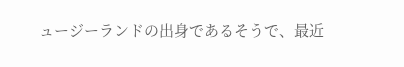ュージーランドの出身であるそうで、最近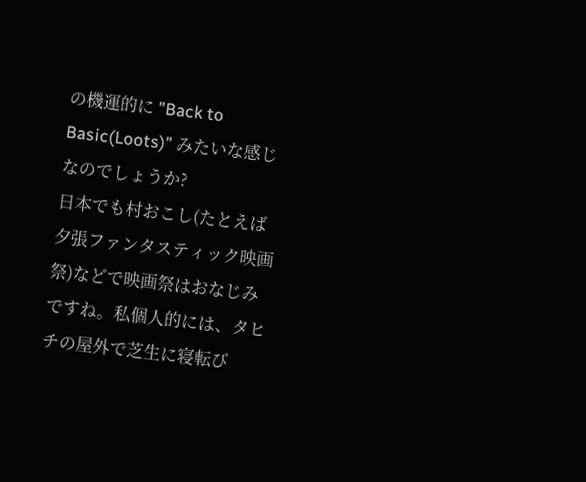の機運的に "Back to Basic(Loots)" みたいな感じなのでしょうか?
日本でも村おこし(たとえば夕張ファンタスティック映画祭)などで映画祭はおなじみですね。私個人的には、タヒチの屋外で芝生に寝転び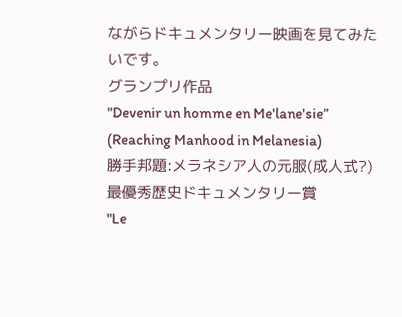ながらドキュメンタリー映画を見てみたいです。
グランプリ作品
"Devenir un homme en Me'lane'sie” (Reaching Manhood in Melanesia)
勝手邦題:メラネシア人の元服(成人式?)
最優秀歴史ドキュメンタリー賞
"Le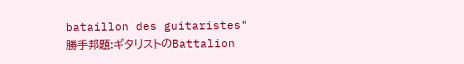bataillon des guitaristes"
勝手邦題:ギタリストのBattalion